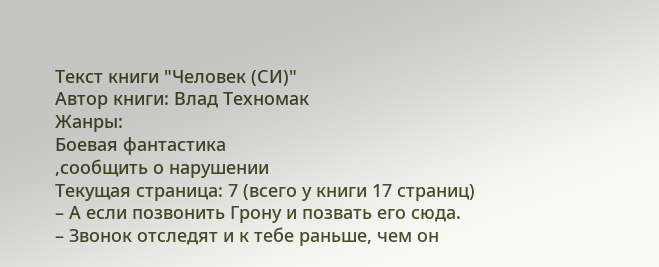Текст книги "Человек (СИ)"
Автор книги: Влад Техномак
Жанры:
Боевая фантастика
,сообщить о нарушении
Текущая страница: 7 (всего у книги 17 страниц)
– А если позвонить Грону и позвать его сюда.
– Звонок отследят и к тебе раньше, чем он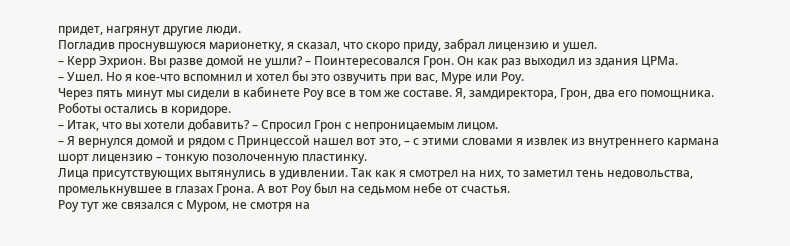придет, нагрянут другие люди.
Погладив проснувшуюся марионетку, я сказал, что скоро приду, забрал лицензию и ушел.
– Керр Эхрион. Вы разве домой не ушли? – Поинтересовался Грон. Он как раз выходил из здания ЦРМа.
– Ушел. Но я кое-что вспомнил и хотел бы это озвучить при вас, Муре или Роу.
Через пять минут мы сидели в кабинете Роу все в том же составе. Я, замдиректора, Грон, два его помощника. Роботы остались в коридоре.
– Итак, что вы хотели добавить? – Спросил Грон с непроницаемым лицом.
– Я вернулся домой и рядом с Принцессой нашел вот это, – с этими словами я извлек из внутреннего кармана шорт лицензию – тонкую позолоченную пластинку.
Лица присутствующих вытянулись в удивлении. Так как я смотрел на них, то заметил тень недовольства, промелькнувшее в глазах Грона. А вот Роу был на седьмом небе от счастья.
Роу тут же связался с Муром, не смотря на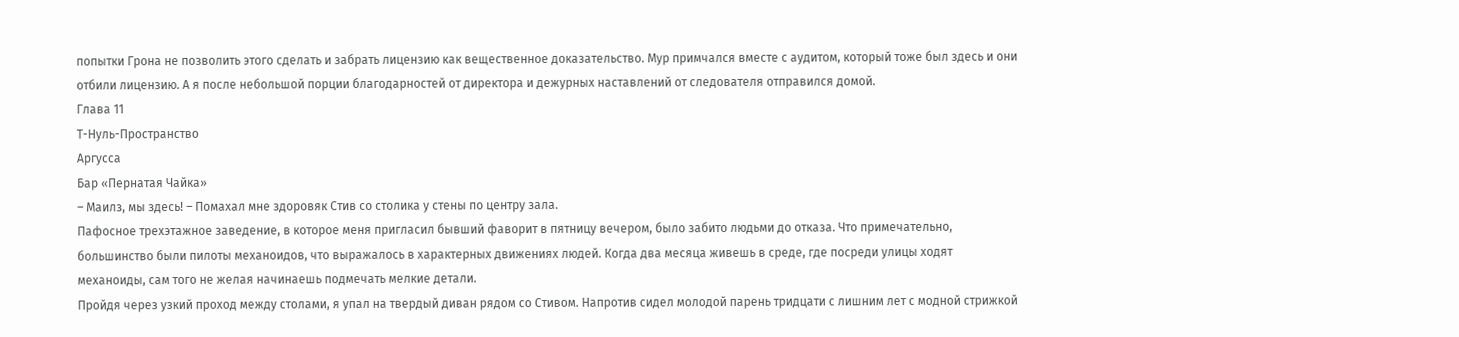попытки Грона не позволить этого сделать и забрать лицензию как вещественное доказательство. Мур примчался вместе с аудитом, который тоже был здесь и они отбили лицензию. А я после небольшой порции благодарностей от директора и дежурных наставлений от следователя отправился домой.
Глава 11
Т-Нуль-Пространство
Аргусса
Бар «Пернатая Чайка»
– Маилз, мы здесь! – Помахал мне здоровяк Стив со столика у стены по центру зала.
Пафосное трехэтажное заведение, в которое меня пригласил бывший фаворит в пятницу вечером, было забито людьми до отказа. Что примечательно, большинство были пилоты механоидов, что выражалось в характерных движениях людей. Когда два месяца живешь в среде, где посреди улицы ходят механоиды, сам того не желая начинаешь подмечать мелкие детали.
Пройдя через узкий проход между столами, я упал на твердый диван рядом со Стивом. Напротив сидел молодой парень тридцати с лишним лет с модной стрижкой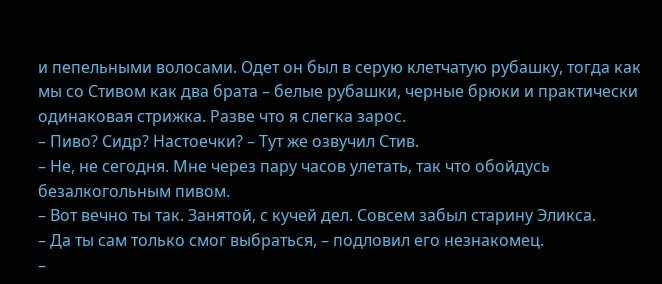и пепельными волосами. Одет он был в серую клетчатую рубашку, тогда как мы со Стивом как два брата – белые рубашки, черные брюки и практически одинаковая стрижка. Разве что я слегка зарос.
– Пиво? Сидр? Настоечки? – Тут же озвучил Стив.
– Не, не сегодня. Мне через пару часов улетать, так что обойдусь безалкогольным пивом.
– Вот вечно ты так. Занятой, с кучей дел. Совсем забыл старину Эликса.
– Да ты сам только смог выбраться, – подловил его незнакомец.
–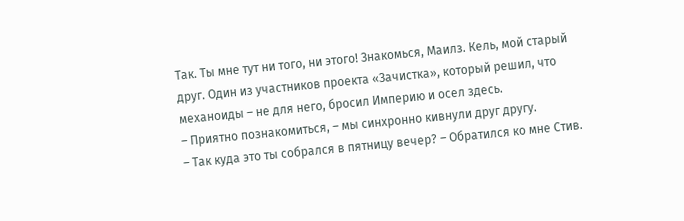Так. Ты мне тут ни того, ни этого! Знакомься, Маилз. Кель, мой старый друг. Один из участников проекта «Зачистка», который решил, что механоиды – не для него, бросил Империю и осел здесь.
– Приятно познакомиться, – мы синхронно кивнули друг другу.
– Так куда это ты собрался в пятницу вечер? – Обратился ко мне Стив.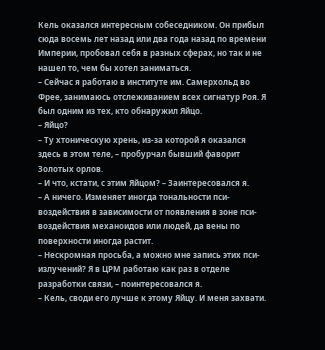Кель оказался интересным собеседником. Он прибыл сюда восемь лет назад или два года назад по времени Империи, пробовал себя в разных сферах, но так и не нашел то, чем бы хотел заниматься.
– Сейчас я работаю в институте им. Самерхольд во Фрее, занимаюсь отслеживанием всех сигнатур Роя. Я был одним из тех, кто обнаружил Яйцо.
– Яйцо?
– Ту хтоническую хрень, из-за которой я оказался здесь в этом теле, – пробурчал бывший фаворит Золотых орлов.
– И что, кстати, с этим Яйцом? – Заинтересовался я.
– А ничего. Изменяет иногда тональности пси-воздействия в зависимости от появления в зоне пси-воздействия механоидов или людей, да вены по поверхности иногда растит.
– Нескромная просьба, а можно мне запись этих пси-излучений? Я в ЦРМ работаю как раз в отделе разработки связи, – поинтересовался я.
– Кель, своди его лучше к этому Яйцу. И меня захвати.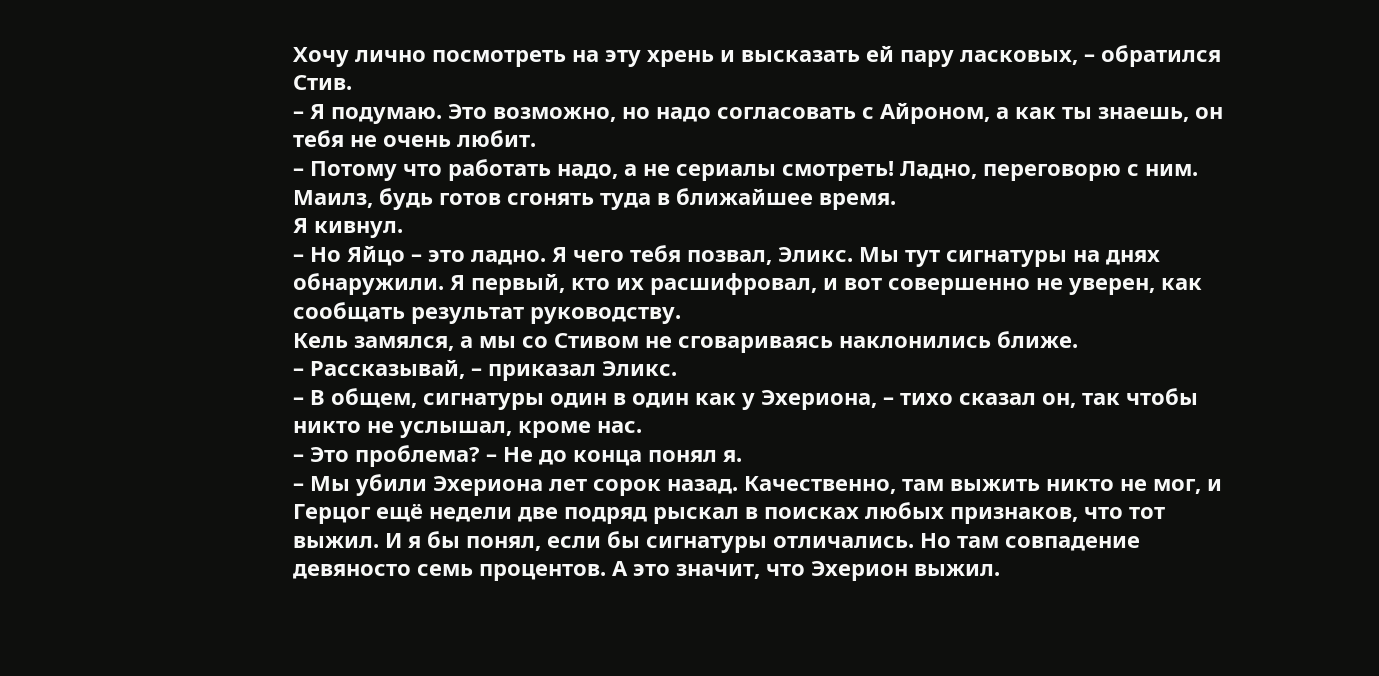Хочу лично посмотреть на эту хрень и высказать ей пару ласковых, – обратился Стив.
– Я подумаю. Это возможно, но надо согласовать с Айроном, а как ты знаешь, он тебя не очень любит.
– Потому что работать надо, а не сериалы смотреть! Ладно, переговорю с ним. Маилз, будь готов сгонять туда в ближайшее время.
Я кивнул.
– Но Яйцо – это ладно. Я чего тебя позвал, Эликс. Мы тут сигнатуры на днях обнаружили. Я первый, кто их расшифровал, и вот совершенно не уверен, как сообщать результат руководству.
Кель замялся, а мы со Стивом не сговариваясь наклонились ближе.
– Рассказывай, – приказал Эликс.
– В общем, сигнатуры один в один как у Эхериона, – тихо сказал он, так чтобы никто не услышал, кроме нас.
– Это проблема? – Не до конца понял я.
– Мы убили Эхериона лет сорок назад. Качественно, там выжить никто не мог, и Герцог ещё недели две подряд рыскал в поисках любых признаков, что тот выжил. И я бы понял, если бы сигнатуры отличались. Но там совпадение девяносто семь процентов. А это значит, что Эхерион выжил.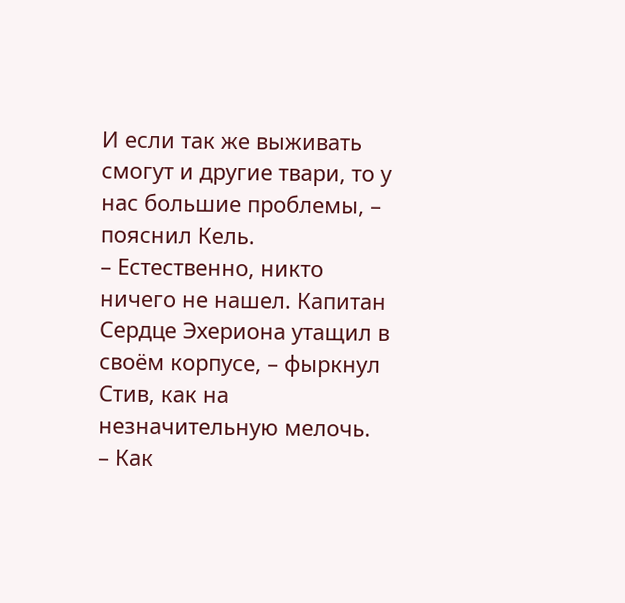И если так же выживать смогут и другие твари, то у нас большие проблемы, – пояснил Кель.
– Естественно, никто ничего не нашел. Капитан Сердце Эхериона утащил в своём корпусе, – фыркнул Стив, как на незначительную мелочь.
– Как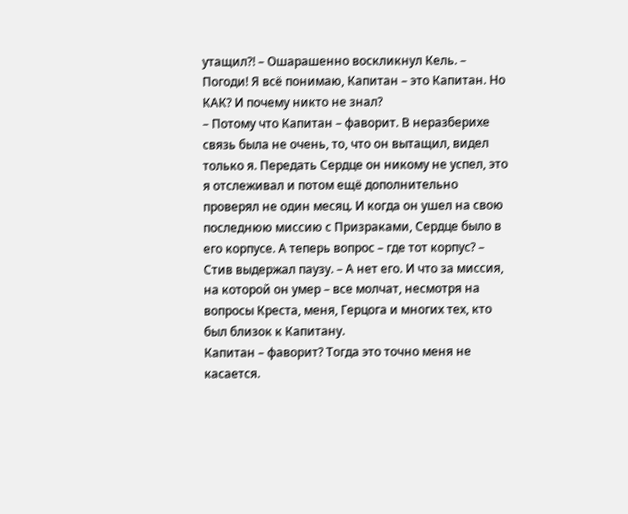утащил⁈ – Ошарашенно воскликнул Кель. – Погоди! Я всё понимаю, Капитан – это Капитан. Но КАК? И почему никто не знал?
– Потому что Капитан – фаворит. В неразберихе связь была не очень, то, что он вытащил, видел только я. Передать Сердце он никому не успел, это я отслеживал и потом ещё дополнительно проверял не один месяц. И когда он ушел на свою последнюю миссию с Призраками, Сердце было в его корпусе. А теперь вопрос – где тот корпус? – Стив выдержал паузу. – А нет его. И что за миссия, на которой он умер – все молчат, несмотря на вопросы Креста, меня, Герцога и многих тех, кто был близок к Капитану.
Капитан – фаворит? Тогда это точно меня не касается.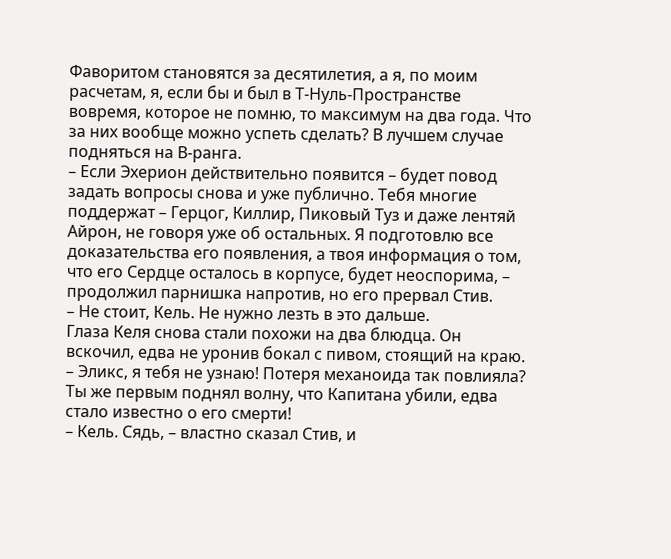Фаворитом становятся за десятилетия, а я, по моим расчетам, я, если бы и был в Т-Нуль-Пространстве вовремя, которое не помню, то максимум на два года. Что за них вообще можно успеть сделать? В лучшем случае подняться на В-ранга.
– Если Эхерион действительно появится – будет повод задать вопросы снова и уже публично. Тебя многие поддержат – Герцог, Киллир, Пиковый Туз и даже лентяй Айрон, не говоря уже об остальных. Я подготовлю все доказательства его появления, а твоя информация о том, что его Сердце осталось в корпусе, будет неоспорима, – продолжил парнишка напротив, но его прервал Стив.
– Не стоит, Кель. Не нужно лезть в это дальше.
Глаза Келя снова стали похожи на два блюдца. Он вскочил, едва не уронив бокал с пивом, стоящий на краю.
– Эликс, я тебя не узнаю! Потеря механоида так повлияла? Ты же первым поднял волну, что Капитана убили, едва стало известно о его смерти!
– Кель. Сядь, – властно сказал Стив, и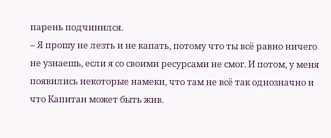парень подчинился.
– Я прошу не лезть и не капать, потому что ты всё равно ничего не узнаешь, если я со своими ресурсами не смог. И потом, у меня появились некоторые намеки, что там не всё так однозначно и что Капитан может быть жив.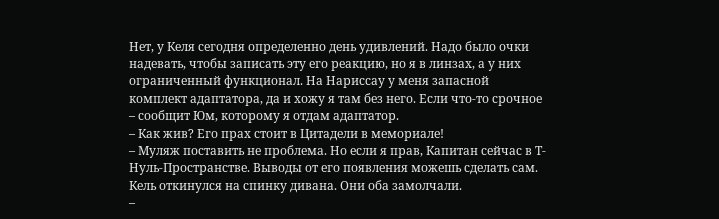Нет, у Келя сегодня определенно день удивлений. Надо было очки надевать, чтобы записать эту его реакцию, но я в линзах, а у них ограниченный функционал. На Нариссау у меня запасной комплект адаптатора, да и хожу я там без него. Если что-то срочное – сообщит Юм, которому я отдам адаптатор.
– Как жив? Его прах стоит в Цитадели в мемориале!
– Муляж поставить не проблема. Но если я прав, Капитан сейчас в Т-Нуль-Пространстве. Выводы от его появления можешь сделать сам.
Кель откинулся на спинку дивана. Они оба замолчали.
–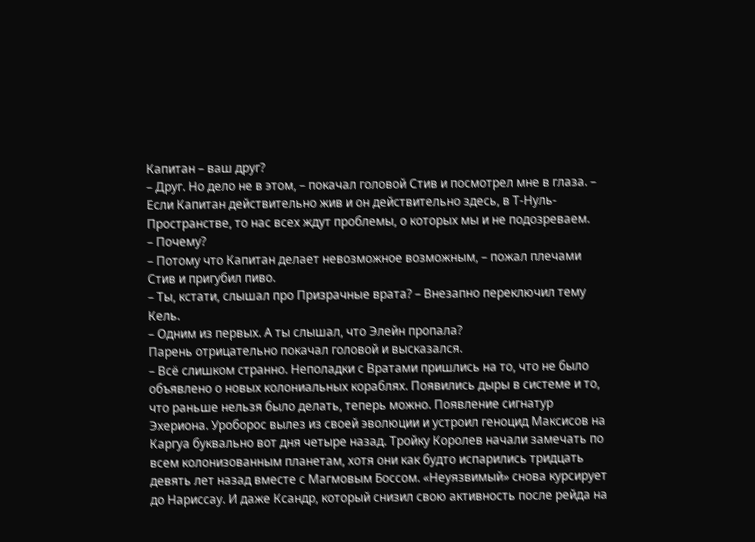Капитан – ваш друг?
– Друг. Но дело не в этом, – покачал головой Стив и посмотрел мне в глаза. – Если Капитан действительно жив и он действительно здесь, в Т-Нуль-Пространстве, то нас всех ждут проблемы, о которых мы и не подозреваем.
– Почему?
– Потому что Капитан делает невозможное возможным, – пожал плечами Стив и пригубил пиво.
– Ты, кстати, слышал про Призрачные врата? – Внезапно переключил тему Кель.
– Одним из первых. А ты слышал, что Элейн пропала?
Парень отрицательно покачал головой и высказался.
– Всё слишком странно. Неполадки с Вратами пришлись на то, что не было объявлено о новых колониальных кораблях. Появились дыры в системе и то, что раньше нельзя было делать, теперь можно. Появление сигнатур Эхериона. Уроборос вылез из своей эволюции и устроил геноцид Максисов на Каргуа буквально вот дня четыре назад. Тройку Королев начали замечать по всем колонизованным планетам, хотя они как будто испарились тридцать девять лет назад вместе с Магмовым Боссом. «Неуязвимый» снова курсирует до Нариссау. И даже Ксандр, который снизил свою активность после рейда на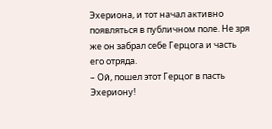Эхериона, и тот начал активно появляться в публичном поле. Не зря же он забрал себе Герцога и часть его отряда.
– Ой, пошел этот Герцог в пасть Эхериону!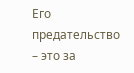Его предательство – это за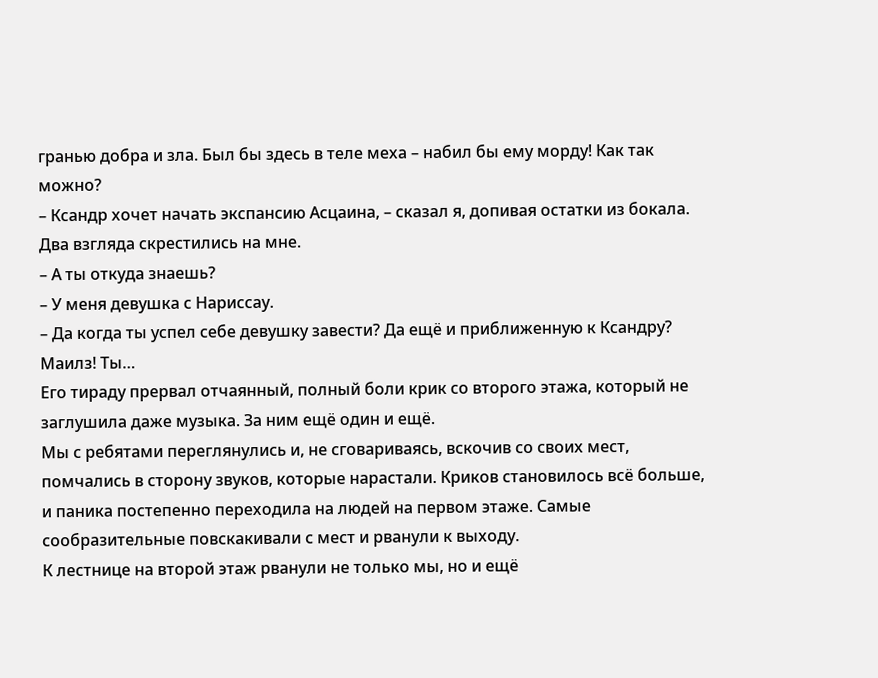гранью добра и зла. Был бы здесь в теле меха – набил бы ему морду! Как так можно?
– Ксандр хочет начать экспансию Асцаина, – сказал я, допивая остатки из бокала.
Два взгляда скрестились на мне.
– А ты откуда знаешь?
– У меня девушка с Нариссау.
– Да когда ты успел себе девушку завести? Да ещё и приближенную к Ксандру? Маилз! Ты…
Его тираду прервал отчаянный, полный боли крик со второго этажа, который не заглушила даже музыка. За ним ещё один и ещё.
Мы с ребятами переглянулись и, не сговариваясь, вскочив со своих мест, помчались в сторону звуков, которые нарастали. Криков становилось всё больше, и паника постепенно переходила на людей на первом этаже. Самые сообразительные повскакивали с мест и рванули к выходу.
К лестнице на второй этаж рванули не только мы, но и ещё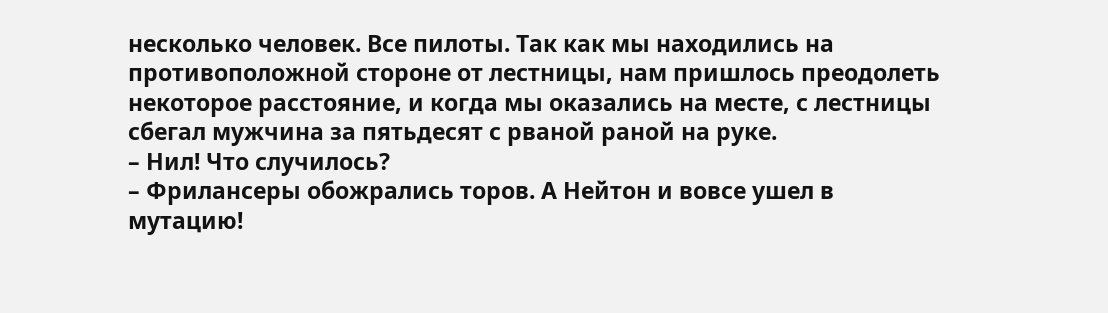несколько человек. Все пилоты. Так как мы находились на противоположной стороне от лестницы, нам пришлось преодолеть некоторое расстояние, и когда мы оказались на месте, с лестницы сбегал мужчина за пятьдесят с рваной раной на руке.
– Нил! Что случилось?
– Фрилансеры обожрались торов. А Нейтон и вовсе ушел в мутацию!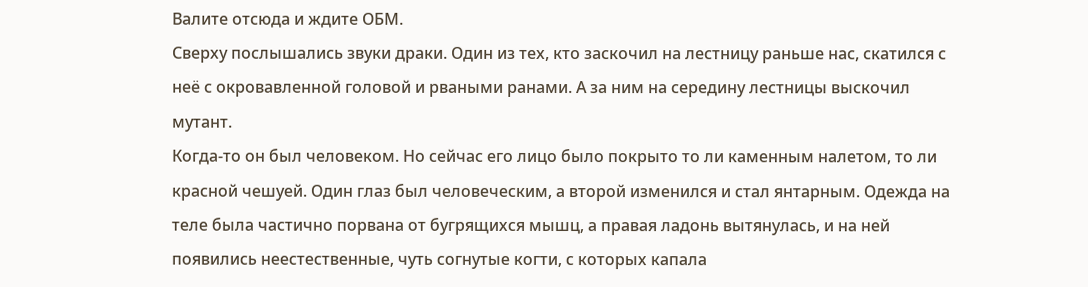Валите отсюда и ждите ОБМ.
Сверху послышались звуки драки. Один из тех, кто заскочил на лестницу раньше нас, скатился с неё с окровавленной головой и рваными ранами. А за ним на середину лестницы выскочил мутант.
Когда-то он был человеком. Но сейчас его лицо было покрыто то ли каменным налетом, то ли красной чешуей. Один глаз был человеческим, а второй изменился и стал янтарным. Одежда на теле была частично порвана от бугрящихся мышц, а правая ладонь вытянулась, и на ней появились неестественные, чуть согнутые когти, с которых капала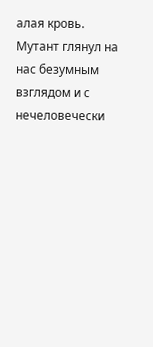алая кровь.
Мутант глянул на нас безумным взглядом и с нечеловечески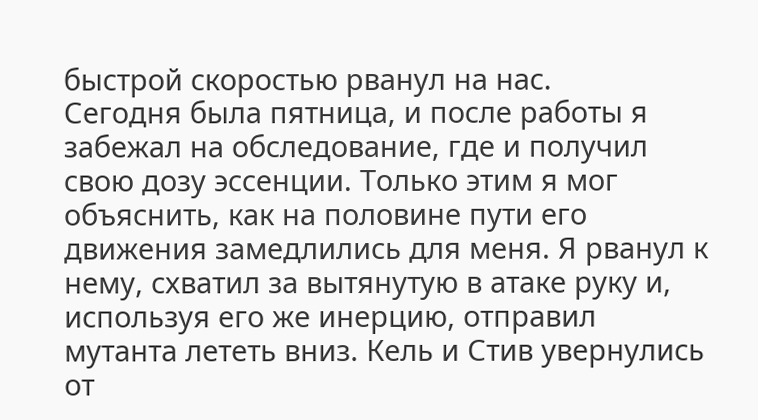быстрой скоростью рванул на нас.
Сегодня была пятница, и после работы я забежал на обследование, где и получил свою дозу эссенции. Только этим я мог объяснить, как на половине пути его движения замедлились для меня. Я рванул к нему, схватил за вытянутую в атаке руку и, используя его же инерцию, отправил мутанта лететь вниз. Кель и Стив увернулись от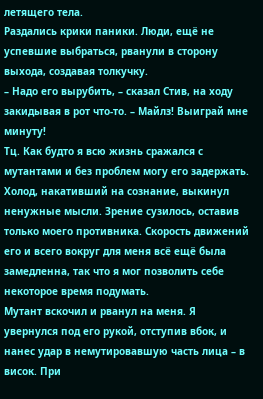летящего тела.
Раздались крики паники. Люди, ещё не успевшие выбраться, рванули в сторону выхода, создавая толкучку.
– Надо его вырубить, – сказал Стив, на ходу закидывая в рот что-то. – Майлз! Выиграй мне минуту!
Тц. Как будто я всю жизнь сражался с мутантами и без проблем могу его задержать.
Холод, накативший на сознание, выкинул ненужные мысли. Зрение сузилось, оставив только моего противника. Скорость движений его и всего вокруг для меня всё ещё была замедленна, так что я мог позволить себе некоторое время подумать.
Мутант вскочил и рванул на меня. Я увернулся под его рукой, отступив вбок, и нанес удар в немутировавшую часть лица – в висок. При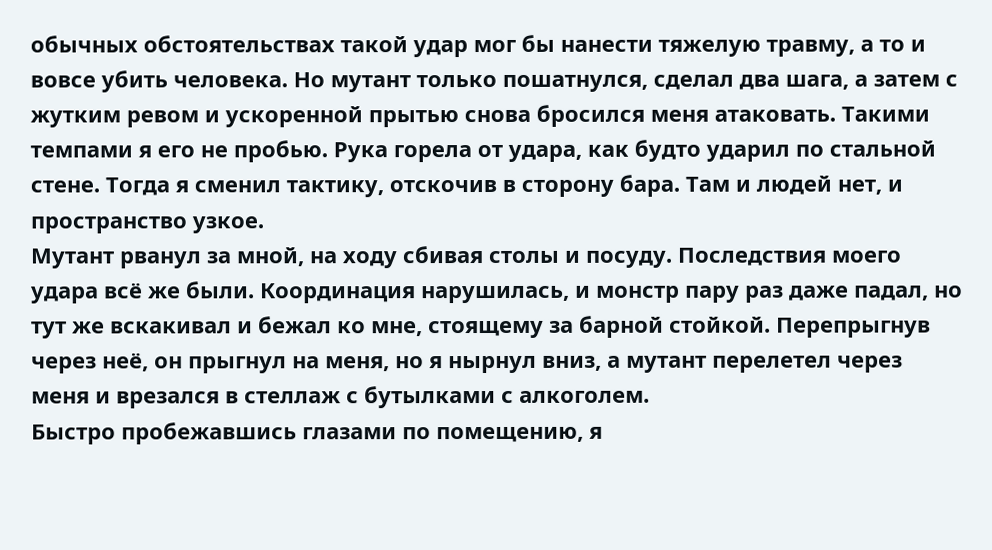обычных обстоятельствах такой удар мог бы нанести тяжелую травму, а то и вовсе убить человека. Но мутант только пошатнулся, сделал два шага, а затем с жутким ревом и ускоренной прытью снова бросился меня атаковать. Такими темпами я его не пробью. Рука горела от удара, как будто ударил по стальной стене. Тогда я сменил тактику, отскочив в сторону бара. Там и людей нет, и пространство узкое.
Мутант рванул за мной, на ходу сбивая столы и посуду. Последствия моего удара всё же были. Координация нарушилась, и монстр пару раз даже падал, но тут же вскакивал и бежал ко мне, стоящему за барной стойкой. Перепрыгнув через неё, он прыгнул на меня, но я нырнул вниз, а мутант перелетел через меня и врезался в стеллаж с бутылками с алкоголем.
Быстро пробежавшись глазами по помещению, я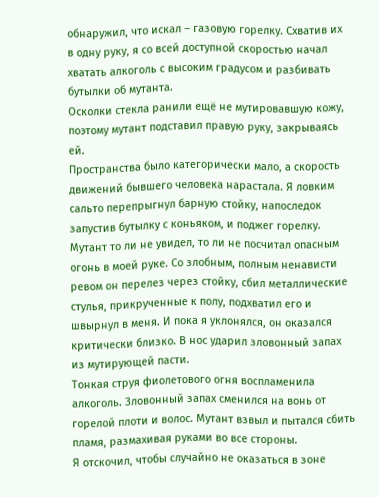обнаружил, что искал – газовую горелку. Схватив их в одну руку, я со всей доступной скоростью начал хватать алкоголь с высоким градусом и разбивать бутылки об мутанта.
Осколки стекла ранили ещё не мутировавшую кожу, поэтому мутант подставил правую руку, закрываясь ей.
Пространства было категорически мало, а скорость движений бывшего человека нарастала. Я ловким сальто перепрыгнул барную стойку, напоследок запустив бутылку с коньяком, и поджег горелку. Мутант то ли не увидел, то ли не посчитал опасным огонь в моей руке. Со злобным, полным ненависти ревом он перелез через стойку, сбил металлические стулья, прикрученные к полу, подхватил его и швырнул в меня. И пока я уклонялся, он оказался критически близко. В нос ударил зловонный запах из мутирующей пасти.
Тонкая струя фиолетового огня воспламенила алкоголь. Зловонный запах сменился на вонь от горелой плоти и волос. Мутант взвыл и пытался сбить пламя, размахивая руками во все стороны.
Я отскочил, чтобы случайно не оказаться в зоне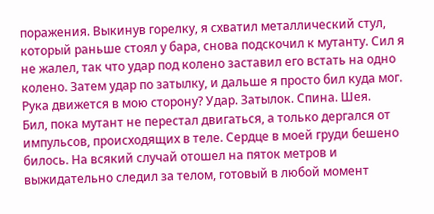поражения. Выкинув горелку, я схватил металлический стул, который раньше стоял у бара, снова подскочил к мутанту. Сил я не жалел, так что удар под колено заставил его встать на одно колено. Затем удар по затылку, и дальше я просто бил куда мог. Рука движется в мою сторону? Удар. Затылок. Спина. Шея.
Бил, пока мутант не перестал двигаться, а только дергался от импульсов, происходящих в теле. Сердце в моей груди бешено билось. На всякий случай отошел на пяток метров и выжидательно следил за телом, готовый в любой момент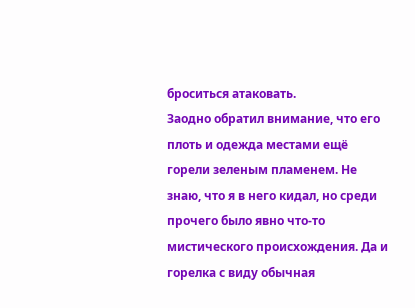броситься атаковать.
Заодно обратил внимание, что его плоть и одежда местами ещё горели зеленым пламенем. Не знаю, что я в него кидал, но среди прочего было явно что-то мистического происхождения. Да и горелка с виду обычная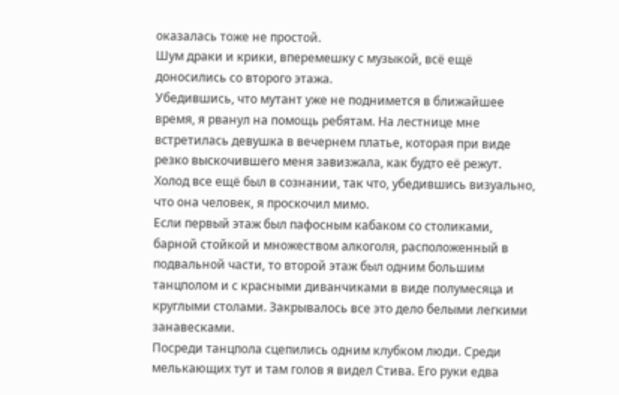оказалась тоже не простой.
Шум драки и крики, вперемешку с музыкой, всё ещё доносились со второго этажа.
Убедившись, что мутант уже не поднимется в ближайшее время, я рванул на помощь ребятам. На лестнице мне встретилась девушка в вечернем платье, которая при виде резко выскочившего меня завизжала, как будто её режут. Холод все ещё был в сознании, так что, убедившись визуально, что она человек, я проскочил мимо.
Если первый этаж был пафосным кабаком со столиками, барной стойкой и множеством алкоголя, расположенный в подвальной части, то второй этаж был одним большим танцполом и с красными диванчиками в виде полумесяца и круглыми столами. Закрывалось все это дело белыми легкими занавесками.
Посреди танцпола сцепились одним клубком люди. Среди мелькающих тут и там голов я видел Стива. Его руки едва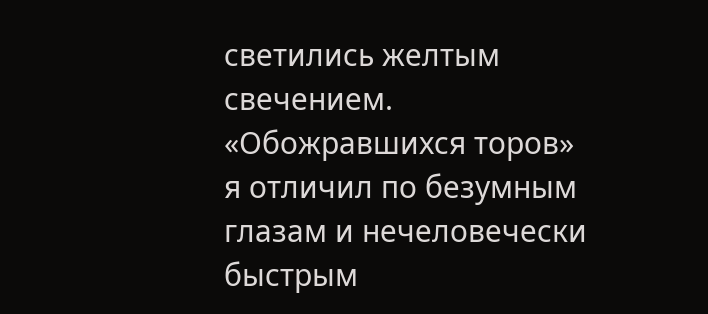светились желтым свечением. «Обожравшихся торов» я отличил по безумным глазам и нечеловечески быстрым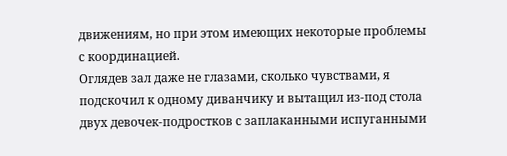движениям, но при этом имеющих некоторые проблемы с координацией.
Оглядев зал даже не глазами, сколько чувствами, я подскочил к одному диванчику и вытащил из-под стола двух девочек-подростков с заплаканными испуганными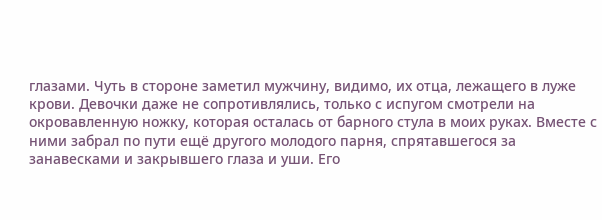глазами. Чуть в стороне заметил мужчину, видимо, их отца, лежащего в луже крови. Девочки даже не сопротивлялись, только с испугом смотрели на окровавленную ножку, которая осталась от барного стула в моих руках. Вместе с ними забрал по пути ещё другого молодого парня, спрятавшегося за занавесками и закрывшего глаза и уши. Его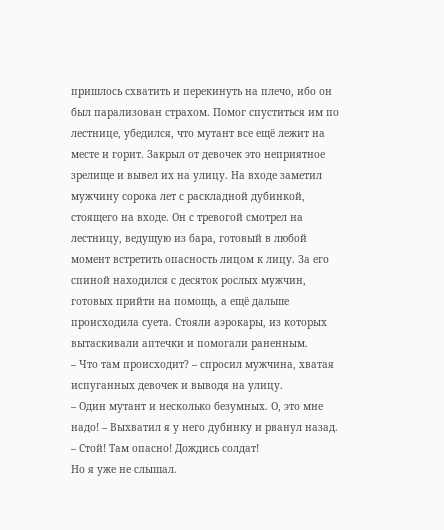пришлось схватить и перекинуть на плечо, ибо он был парализован страхом. Помог спуститься им по лестнице, убедился, что мутант все ещё лежит на месте и горит. Закрыл от девочек это неприятное зрелище и вывел их на улицу. На входе заметил мужчину сорока лет с раскладной дубинкой, стоящего на входе. Он с тревогой смотрел на лестницу, ведущую из бара, готовый в любой момент встретить опасность лицом к лицу. За его спиной находился с десяток рослых мужчин, готовых прийти на помощь, а ещё дальше происходила суета. Стояли аэрокары, из которых вытаскивали аптечки и помогали раненным.
– Что там происходит? – спросил мужчина, хватая испуганных девочек и выводя на улицу.
– Один мутант и несколько безумных. О, это мне надо! – Выхватил я у него дубинку и рванул назад.
– Стой! Там опасно! Дождись солдат!
Но я уже не слышал.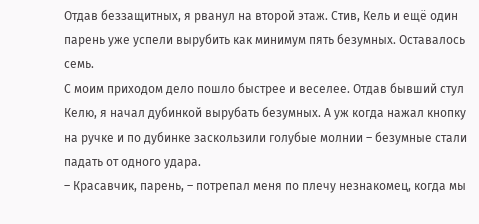Отдав беззащитных, я рванул на второй этаж. Стив, Кель и ещё один парень уже успели вырубить как минимум пять безумных. Оставалось семь.
С моим приходом дело пошло быстрее и веселее. Отдав бывший стул Келю, я начал дубинкой вырубать безумных. А уж когда нажал кнопку на ручке и по дубинке заскользили голубые молнии – безумные стали падать от одного удара.
– Красавчик, парень, – потрепал меня по плечу незнакомец, когда мы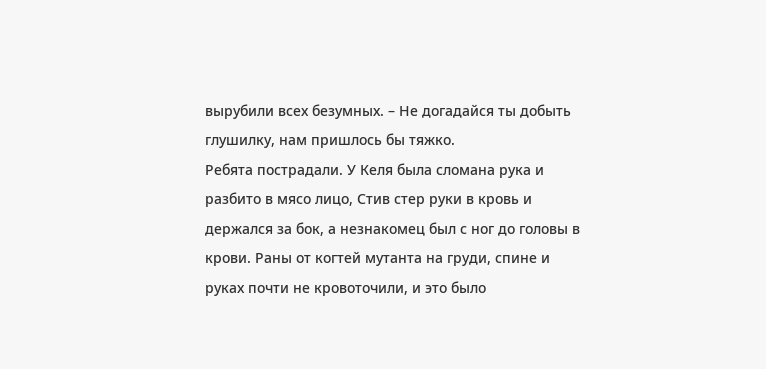вырубили всех безумных. – Не догадайся ты добыть глушилку, нам пришлось бы тяжко.
Ребята пострадали. У Келя была сломана рука и разбито в мясо лицо, Стив стер руки в кровь и держался за бок, а незнакомец был с ног до головы в крови. Раны от когтей мутанта на груди, спине и руках почти не кровоточили, и это было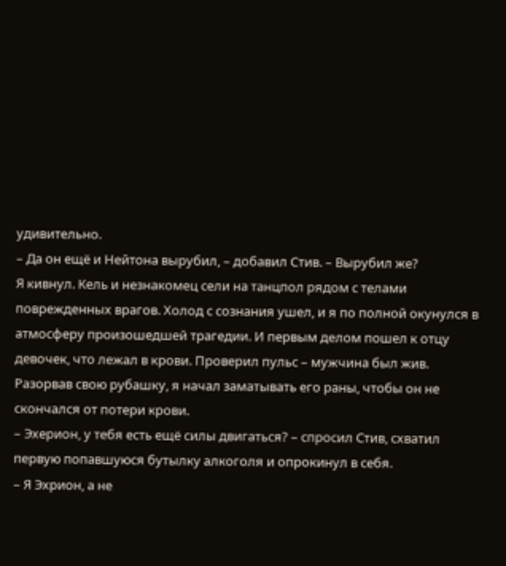удивительно.
– Да он ещё и Нейтона вырубил, – добавил Стив. – Вырубил же?
Я кивнул. Кель и незнакомец сели на танцпол рядом с телами поврежденных врагов. Холод с сознания ушел, и я по полной окунулся в атмосферу произошедшей трагедии. И первым делом пошел к отцу девочек, что лежал в крови. Проверил пульс – мужчина был жив.
Разорвав свою рубашку, я начал заматывать его раны, чтобы он не скончался от потери крови.
– Эхерион, у тебя есть ещё силы двигаться? – спросил Стив, схватил первую попавшуюся бутылку алкоголя и опрокинул в себя.
– Я Эхрион, а не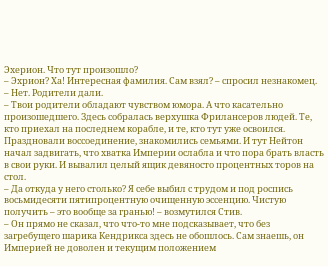Эхерион. Что тут произошло?
– Эхрион? Ха! Интересная фамилия. Сам взял? – спросил незнакомец.
– Нет. Родители дали.
– Твои родители обладают чувством юмора. А что касательно произошедшего. Здесь собралась верхушка Фрилансеров людей. Те, кто приехал на последнем корабле, и те, кто тут уже освоился. Праздновали воссоединение, знакомились семьями. И тут Нейтон начал задвигать, что хватка Империи ослабла и что пора брать власть в свои руки. И вывалил целый ящик девяносто процентных торов на стол.
– Да откуда у него столько? Я себе выбил с трудом и под роспись восьмидесяти пятипроцентную очищенную эссенцию. Чистую получить – это вообще за гранью! – возмутился Стив.
– Он прямо не сказал, что что-то мне подсказывает, что без загребущего шарика Кендрикса здесь не обошлось. Сам знаешь, он Империей не доволен и текущим положением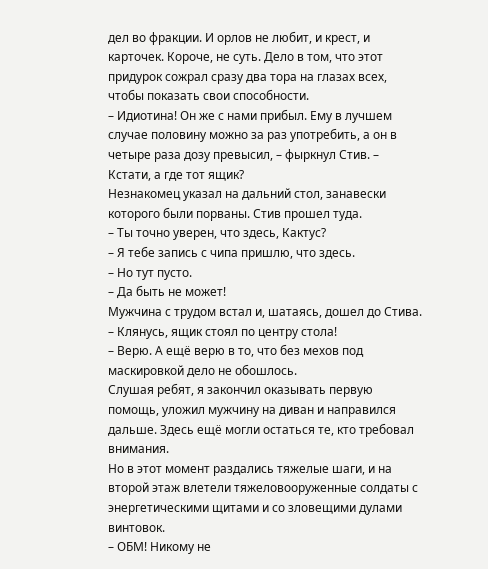дел во фракции. И орлов не любит, и крест, и карточек. Короче, не суть. Дело в том, что этот придурок сожрал сразу два тора на глазах всех, чтобы показать свои способности.
– Идиотина! Он же с нами прибыл. Ему в лучшем случае половину можно за раз употребить, а он в четыре раза дозу превысил, – фыркнул Стив. – Кстати, а где тот ящик?
Незнакомец указал на дальний стол, занавески которого были порваны. Стив прошел туда.
– Ты точно уверен, что здесь, Кактус?
– Я тебе запись с чипа пришлю, что здесь.
– Но тут пусто.
– Да быть не может!
Мужчина с трудом встал и, шатаясь, дошел до Стива.
– Клянусь, ящик стоял по центру стола!
– Верю. А ещё верю в то, что без мехов под маскировкой дело не обошлось.
Слушая ребят, я закончил оказывать первую помощь, уложил мужчину на диван и направился дальше. Здесь ещё могли остаться те, кто требовал внимания.
Но в этот момент раздались тяжелые шаги, и на второй этаж влетели тяжеловооруженные солдаты с энергетическими щитами и со зловещими дулами винтовок.
– ОБМ! Никому не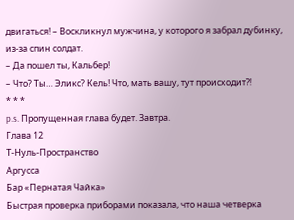двигаться! – Воскликнул мужчина, у которого я забрал дубинку, из-за спин солдат.
– Да пошел ты, Кальбер!
– Что? Ты… Эликс? Кель! Что, мать вашу, тут происходит⁈
* * *
p.s. Пропущенная глава будет. Завтра.
Глава 12
Т-Нуль-Пространство
Аргусса
Бар «Пернатая Чайка»
Быстрая проверка приборами показала, что наша четверка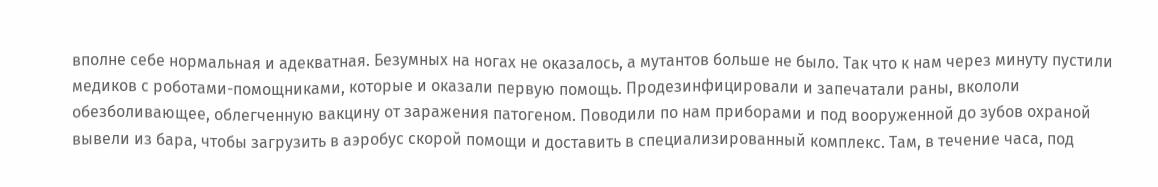вполне себе нормальная и адекватная. Безумных на ногах не оказалось, а мутантов больше не было. Так что к нам через минуту пустили медиков с роботами-помощниками, которые и оказали первую помощь. Продезинфицировали и запечатали раны, вкололи обезболивающее, облегченную вакцину от заражения патогеном. Поводили по нам приборами и под вооруженной до зубов охраной вывели из бара, чтобы загрузить в аэробус скорой помощи и доставить в специализированный комплекс. Там, в течение часа, под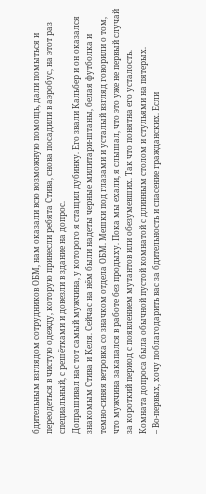бдительным взглядом сотрудников ОБМ, нам оказали всю возможную помощь, дали помыться и переодеться в чистую одежду, которую принесли ребята Стива, снова посадили в аэробус, на этот раз специальный, с решётками и довезли в здание на допрос.
Допрашивал нас тот самый мужчина, у которого я стащил дубинку. Его звали Кальбер и он оказался знакомым Стива и Келя. Сейчас на нём были надеты черные милитари-штаны, белая футболка и темно-синяя ветровка со значком отдела ОБМ. Мешки под глазами и усталый взгляд говорили о том, что мужчина закапался в работе без продыху. Пока мы ехали, я слышал, что это уже не первый случай за короткий период с появлением мутантов или обезумевших. Так что понятна его усталость.
Комната допроса была обычной пустой комнатой с длинным столом и стульями на пятерых.
– Во-первых, хочу поблагодарить вас за бдительность и спасение гражданских. Если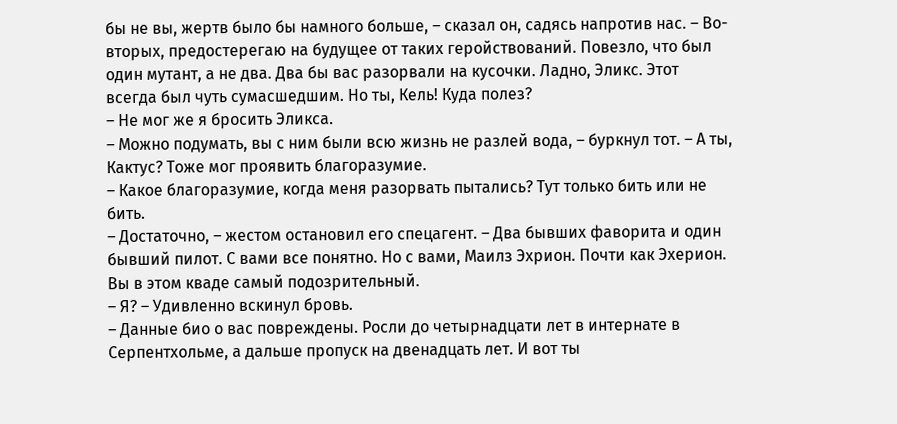бы не вы, жертв было бы намного больше, – сказал он, садясь напротив нас. – Во-вторых, предостерегаю на будущее от таких геройствований. Повезло, что был один мутант, а не два. Два бы вас разорвали на кусочки. Ладно, Эликс. Этот всегда был чуть сумасшедшим. Но ты, Кель! Куда полез?
– Не мог же я бросить Эликса.
– Можно подумать, вы с ним были всю жизнь не разлей вода, – буркнул тот. – А ты, Кактус? Тоже мог проявить благоразумие.
– Какое благоразумие, когда меня разорвать пытались? Тут только бить или не бить.
– Достаточно, – жестом остановил его спецагент. – Два бывших фаворита и один бывший пилот. С вами все понятно. Но с вами, Маилз Эхрион. Почти как Эхерион. Вы в этом кваде самый подозрительный.
– Я? – Удивленно вскинул бровь.
– Данные био о вас повреждены. Росли до четырнадцати лет в интернате в Серпентхольме, а дальше пропуск на двенадцать лет. И вот ты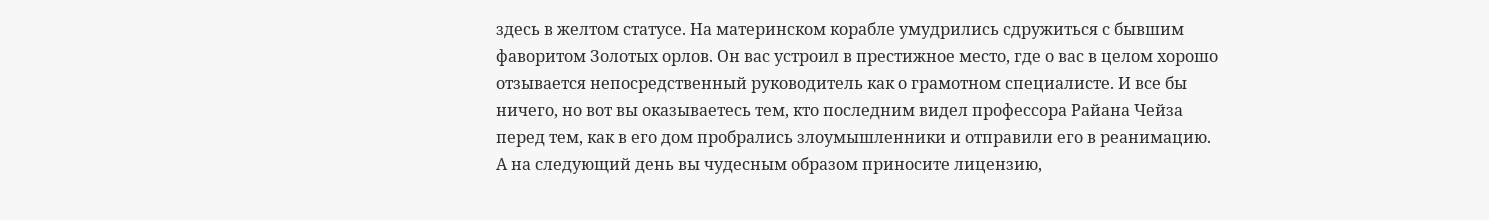здесь в желтом статусе. На материнском корабле умудрились сдружиться с бывшим фаворитом Золотых орлов. Он вас устроил в престижное место, где о вас в целом хорошо отзывается непосредственный руководитель как о грамотном специалисте. И все бы ничего, но вот вы оказываетесь тем, кто последним видел профессора Райана Чейза перед тем, как в его дом пробрались злоумышленники и отправили его в реанимацию. А на следующий день вы чудесным образом приносите лицензию,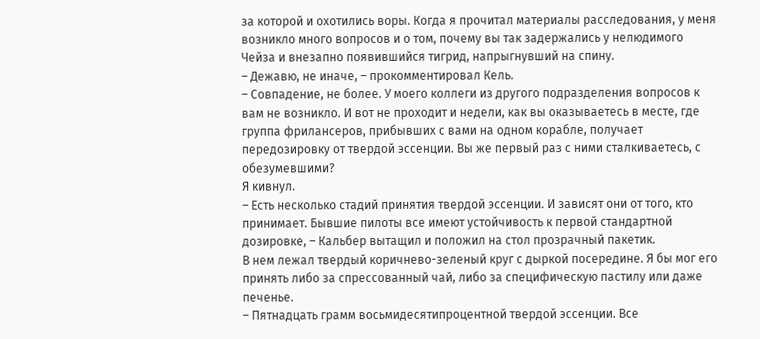за которой и охотились воры. Когда я прочитал материалы расследования, у меня возникло много вопросов и о том, почему вы так задержались у нелюдимого Чейза и внезапно появившийся тигрид, напрыгнувший на спину.
– Дежавю, не иначе, – прокомментировал Кель.
– Совпадение, не более. У моего коллеги из другого подразделения вопросов к вам не возникло. И вот не проходит и недели, как вы оказываетесь в месте, где группа фрилансеров, прибывших с вами на одном корабле, получает передозировку от твердой эссенции. Вы же первый раз с ними сталкиваетесь, с обезумевшими?
Я кивнул.
– Есть несколько стадий принятия твердой эссенции. И зависят они от того, кто принимает. Бывшие пилоты все имеют устойчивость к первой стандартной дозировке, – Кальбер вытащил и положил на стол прозрачный пакетик.
В нем лежал твердый коричнево-зеленый круг с дыркой посередине. Я бы мог его принять либо за спрессованный чай, либо за специфическую пастилу или даже печенье.
– Пятнадцать грамм восьмидесятипроцентной твердой эссенции. Все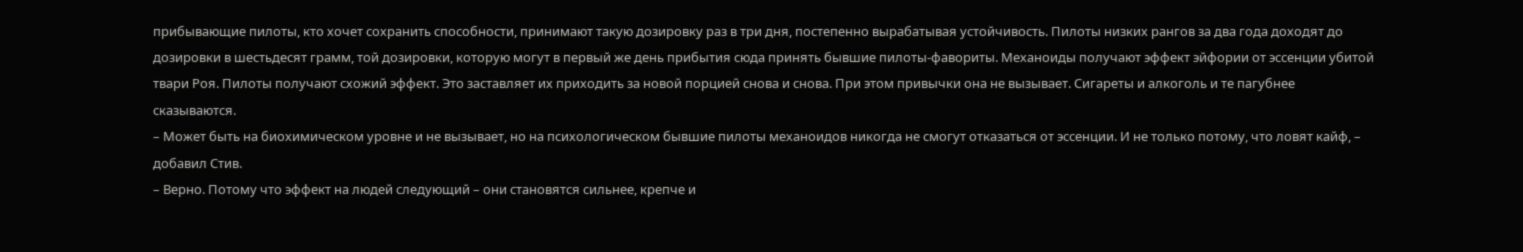прибывающие пилоты, кто хочет сохранить способности, принимают такую дозировку раз в три дня, постепенно вырабатывая устойчивость. Пилоты низких рангов за два года доходят до дозировки в шестьдесят грамм, той дозировки, которую могут в первый же день прибытия сюда принять бывшие пилоты-фавориты. Механоиды получают эффект эйфории от эссенции убитой твари Роя. Пилоты получают схожий эффект. Это заставляет их приходить за новой порцией снова и снова. При этом привычки она не вызывает. Сигареты и алкоголь и те пагубнее сказываются.
– Может быть на биохимическом уровне и не вызывает, но на психологическом бывшие пилоты механоидов никогда не смогут отказаться от эссенции. И не только потому, что ловят кайф, – добавил Стив.
– Верно. Потому что эффект на людей следующий – они становятся сильнее, крепче и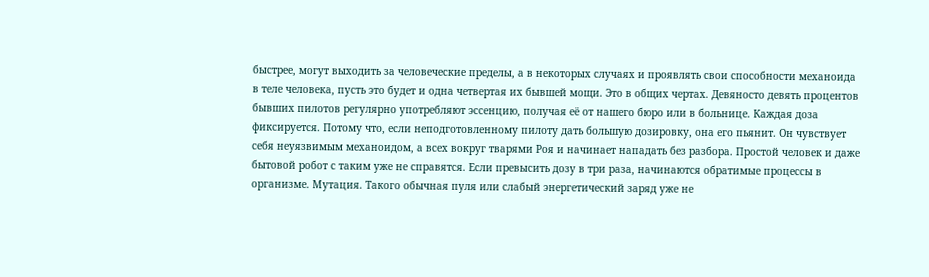быстрее, могут выходить за человеческие пределы, а в некоторых случаях и проявлять свои способности механоида в теле человека, пусть это будет и одна четвертая их бывшей мощи. Это в общих чертах. Девяносто девять процентов бывших пилотов регулярно употребляют эссенцию, получая её от нашего бюро или в больнице. Каждая доза фиксируется. Потому что, если неподготовленному пилоту дать большую дозировку, она его пьянит. Он чувствует себя неуязвимым механоидом, а всех вокруг тварями Роя и начинает нападать без разбора. Простой человек и даже бытовой робот с таким уже не справятся. Если превысить дозу в три раза, начинаются обратимые процессы в организме. Мутация. Такого обычная пуля или слабый энергетический заряд уже не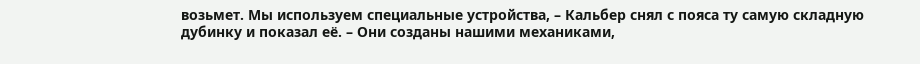возьмет. Мы используем специальные устройства, – Кальбер снял с пояса ту самую складную дубинку и показал её. – Они созданы нашими механиками,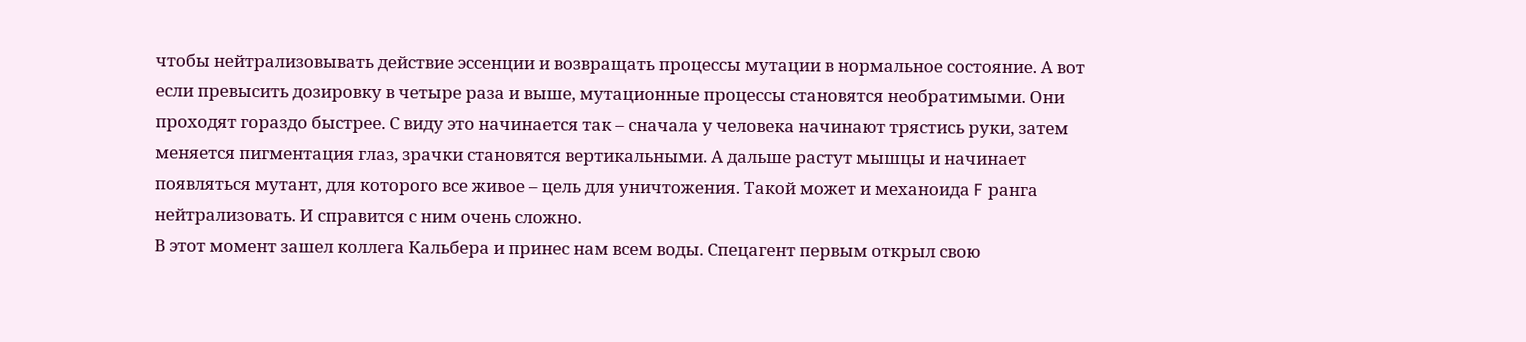чтобы нейтрализовывать действие эссенции и возвращать процессы мутации в нормальное состояние. А вот если превысить дозировку в четыре раза и выше, мутационные процессы становятся необратимыми. Они проходят гораздо быстрее. С виду это начинается так – сначала у человека начинают трястись руки, затем меняется пигментация глаз, зрачки становятся вертикальными. А дальше растут мышцы и начинает появляться мутант, для которого все живое – цель для уничтожения. Такой может и механоида F ранга нейтрализовать. И справится с ним очень сложно.
В этот момент зашел коллега Кальбера и принес нам всем воды. Спецагент первым открыл свою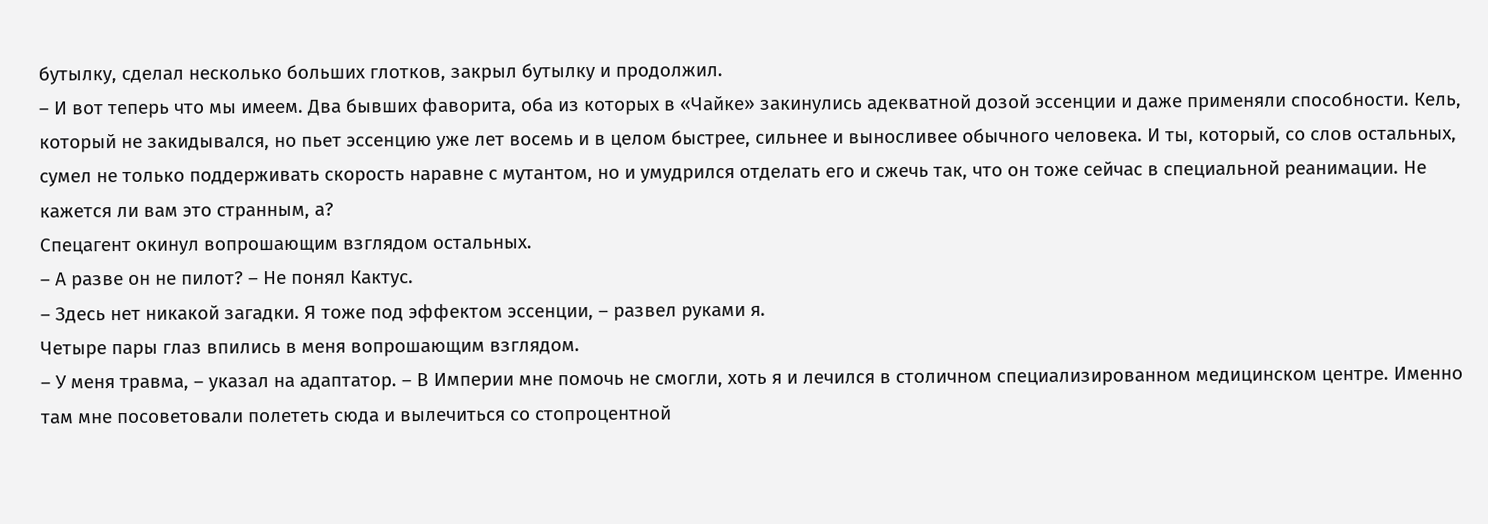бутылку, сделал несколько больших глотков, закрыл бутылку и продолжил.
– И вот теперь что мы имеем. Два бывших фаворита, оба из которых в «Чайке» закинулись адекватной дозой эссенции и даже применяли способности. Кель, который не закидывался, но пьет эссенцию уже лет восемь и в целом быстрее, сильнее и выносливее обычного человека. И ты, который, со слов остальных, сумел не только поддерживать скорость наравне с мутантом, но и умудрился отделать его и сжечь так, что он тоже сейчас в специальной реанимации. Не кажется ли вам это странным, а?
Спецагент окинул вопрошающим взглядом остальных.
– А разве он не пилот? – Не понял Кактус.
– Здесь нет никакой загадки. Я тоже под эффектом эссенции, – развел руками я.
Четыре пары глаз впились в меня вопрошающим взглядом.
– У меня травма, – указал на адаптатор. – В Империи мне помочь не смогли, хоть я и лечился в столичном специализированном медицинском центре. Именно там мне посоветовали полететь сюда и вылечиться со стопроцентной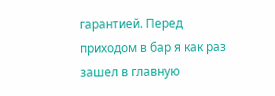гарантией. Перед приходом в бар я как раз зашел в главную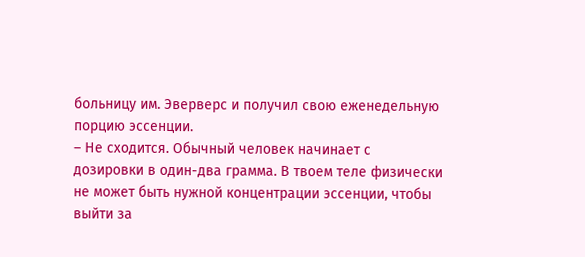больницу им. Эверверс и получил свою еженедельную порцию эссенции.
– Не сходится. Обычный человек начинает с дозировки в один-два грамма. В твоем теле физически не может быть нужной концентрации эссенции, чтобы выйти за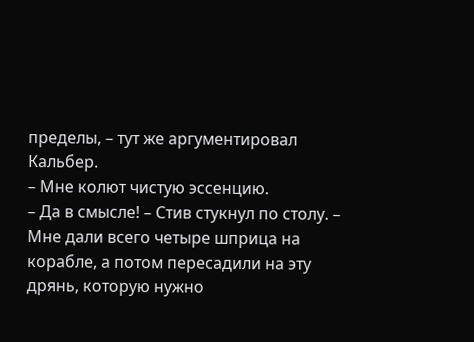пределы, – тут же аргументировал Кальбер.
– Мне колют чистую эссенцию.
– Да в смысле! – Стив стукнул по столу. – Мне дали всего четыре шприца на корабле, а потом пересадили на эту дрянь, которую нужно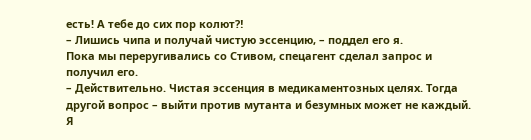есть! А тебе до сих пор колют⁈
– Лишись чипа и получай чистую эссенцию, – поддел его я.
Пока мы переругивались со Стивом, спецагент сделал запрос и получил его.
– Действительно. Чистая эссенция в медикаментозных целях. Тогда другой вопрос – выйти против мутанта и безумных может не каждый. Я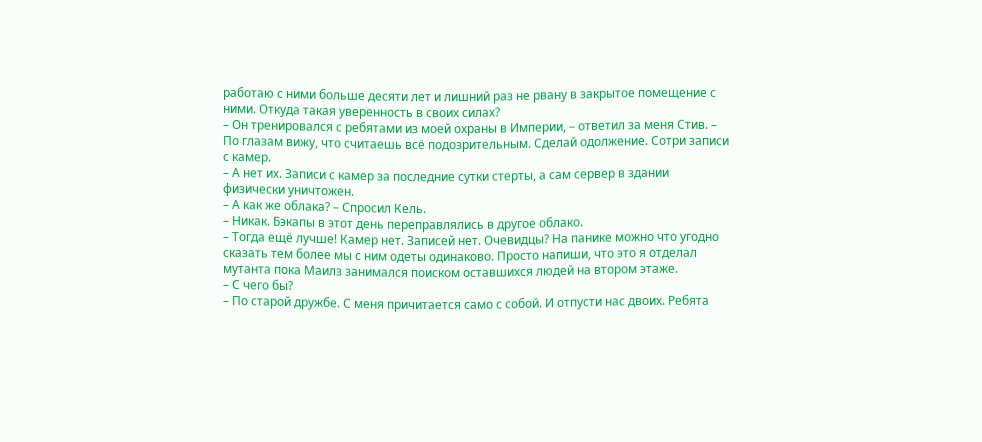работаю с ними больше десяти лет и лишний раз не рвану в закрытое помещение с ними. Откуда такая уверенность в своих силах?
– Он тренировался с ребятами из моей охраны в Империи, – ответил за меня Стив. – По глазам вижу, что считаешь всё подозрительным. Сделай одолжение. Сотри записи с камер.
– А нет их. Записи с камер за последние сутки стерты, а сам сервер в здании физически уничтожен.
– А как же облака? – Спросил Кель.
– Никак. Бэкапы в этот день переправлялись в другое облако.
– Тогда ещё лучше! Камер нет. Записей нет. Очевидцы? На панике можно что угодно сказать тем более мы с ним одеты одинаково. Просто напиши, что это я отделал мутанта пока Маилз занимался поиском оставшихся людей на втором этаже.
– С чего бы?
– По старой дружбе. С меня причитается само с собой. И отпусти нас двоих. Ребята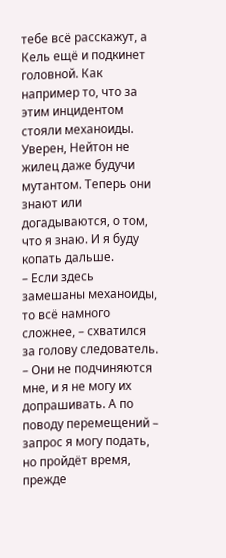тебе всё расскажут, а Кель ещё и подкинет головной. Как например то, что за этим инцидентом стояли механоиды. Уверен, Нейтон не жилец даже будучи мутантом. Теперь они знают или догадываются, о том, что я знаю. И я буду копать дальше.
– Если здесь замешаны механоиды, то всё намного сложнее, – схватился за голову следователь. – Они не подчиняются мне, и я не могу их допрашивать. А по поводу перемещений – запрос я могу подать, но пройдёт время, прежде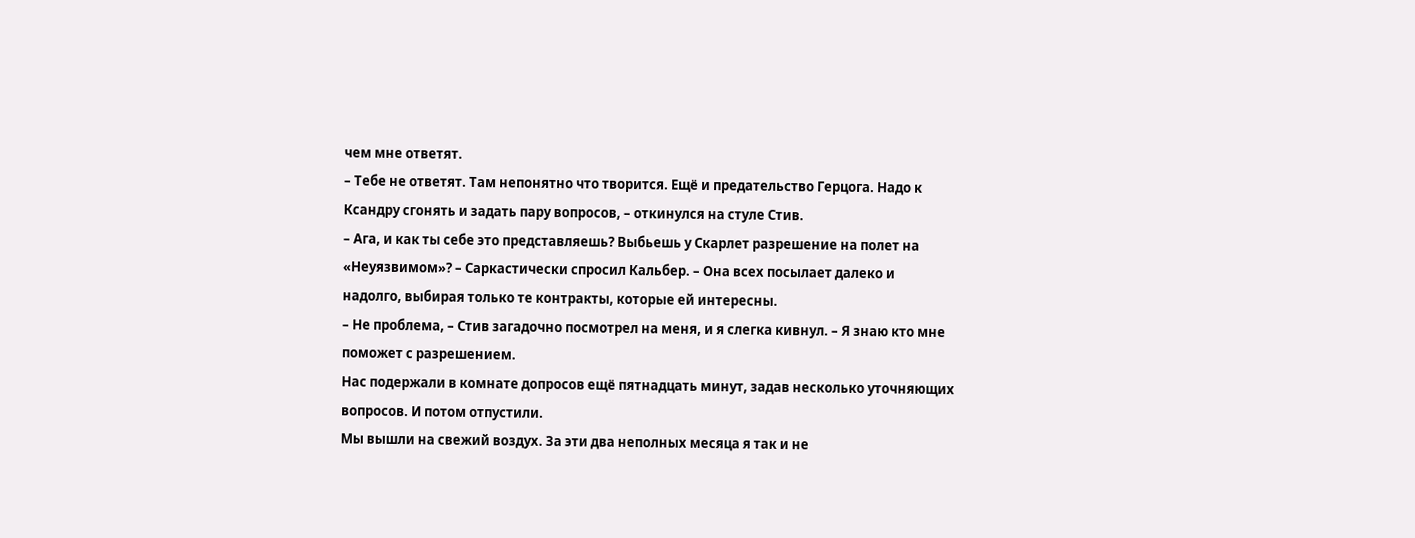чем мне ответят.
– Тебе не ответят. Там непонятно что творится. Ещё и предательство Герцога. Надо к Ксандру сгонять и задать пару вопросов, – откинулся на стуле Стив.
– Ага, и как ты себе это представляешь? Выбьешь у Скарлет разрешение на полет на «Неуязвимом»? – Саркастически спросил Кальбер. – Она всех посылает далеко и надолго, выбирая только те контракты, которые ей интересны.
– Не проблема, – Стив загадочно посмотрел на меня, и я слегка кивнул. – Я знаю кто мне поможет с разрешением.
Нас подержали в комнате допросов ещё пятнадцать минут, задав несколько уточняющих вопросов. И потом отпустили.
Мы вышли на свежий воздух. За эти два неполных месяца я так и не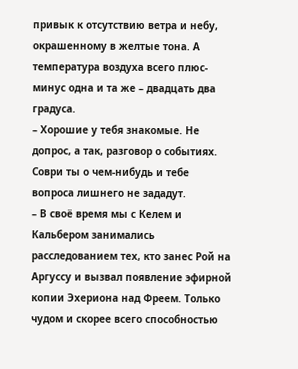привык к отсутствию ветра и небу, окрашенному в желтые тона. А температура воздуха всего плюс-минус одна и та же – двадцать два градуса.
– Хорошие у тебя знакомые. Не допрос, а так, разговор о событиях. Соври ты о чем-нибудь и тебе вопроса лишнего не зададут.
– В своё время мы с Келем и Кальбером занимались расследованием тех, кто занес Рой на Аргуссу и вызвал появление эфирной копии Эхериона над Фреем. Только чудом и скорее всего способностью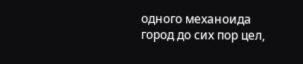одного механоида город до сих пор цел,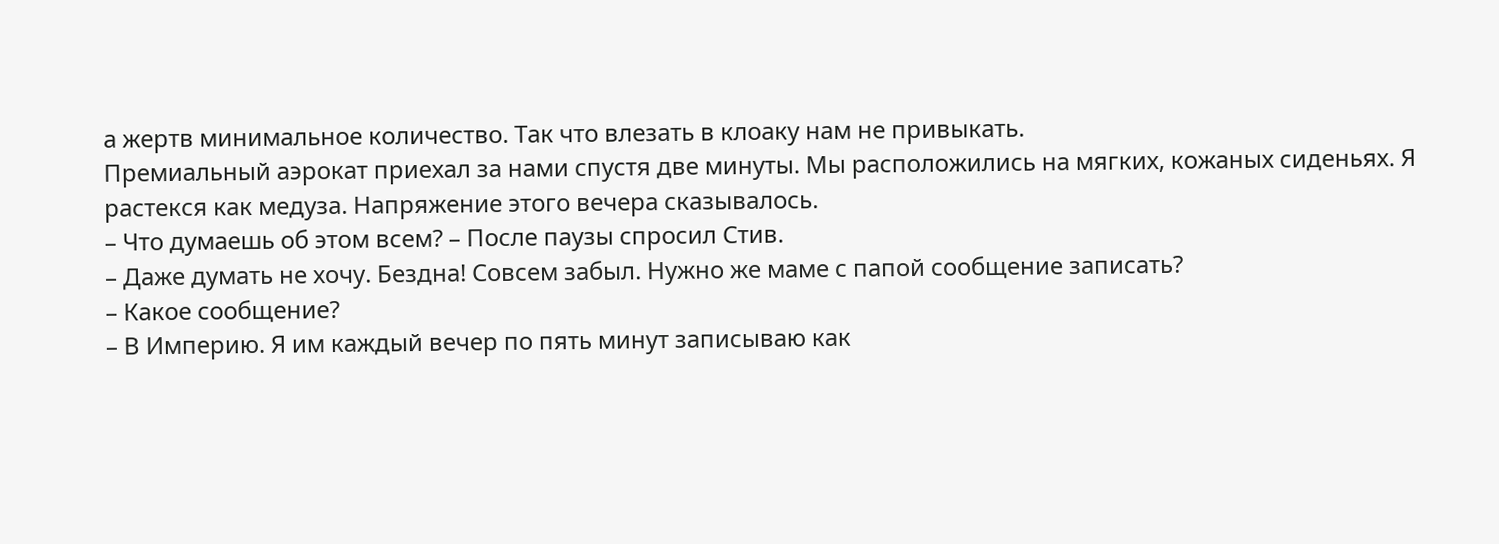а жертв минимальное количество. Так что влезать в клоаку нам не привыкать.
Премиальный аэрокат приехал за нами спустя две минуты. Мы расположились на мягких, кожаных сиденьях. Я растекся как медуза. Напряжение этого вечера сказывалось.
– Что думаешь об этом всем? – После паузы спросил Стив.
– Даже думать не хочу. Бездна! Совсем забыл. Нужно же маме с папой сообщение записать?
– Какое сообщение?
– В Империю. Я им каждый вечер по пять минут записываю как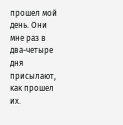прошел мой день. Они мне раз в два-четыре дня присылают, как прошел их.